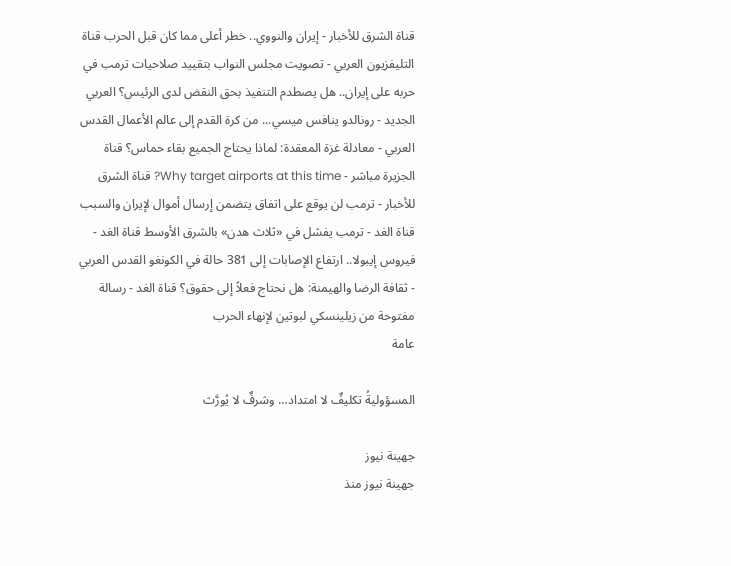قناة الشرق للأخبار - إيران والنووي.. خطر أعلى مما كان قبل الحرب قناة التليفزيون العربي - تصويت مجلس النواب بتقييد صلاحيات ترمب في حربه على إيران.. هل يصطدم التنفيذ بحق النقض لدى الرئيس؟ العربي الجديد - رونالدو ينافس ميسي... من كرة القدم إلى عالم الأعمال القدس العربي - معادلة غزة المعقدة: لماذا يحتاج الجميع بقاء حماس؟ قناة الجزيرة مباشر - Why target airports at this time? قناة الشرق للأخبار - ترمب لن يوقع على اتفاق يتضمن إرسال أموال لإيران والسبب قناة الغد - ترمب يفشل في «ثلاث هدن» بالشرق الأوسط قناة الغد - فيروس إيبولا.. ارتفاع الإصابات إلى 381 حالة في الكونغو القدس العربي - ثقافة الرضا والهيمنة: هل نحتاج فعلاً إلى حقوق؟ قناة الغد - رسالة مفتوحة من زيلينسكي لبوتين لإنهاء الحرب
عامة

المسؤوليةُ تكليفٌ لا امتداد… وشرفٌ لا يُورَّث

جهينة نيوز
جهينة نيوز منذ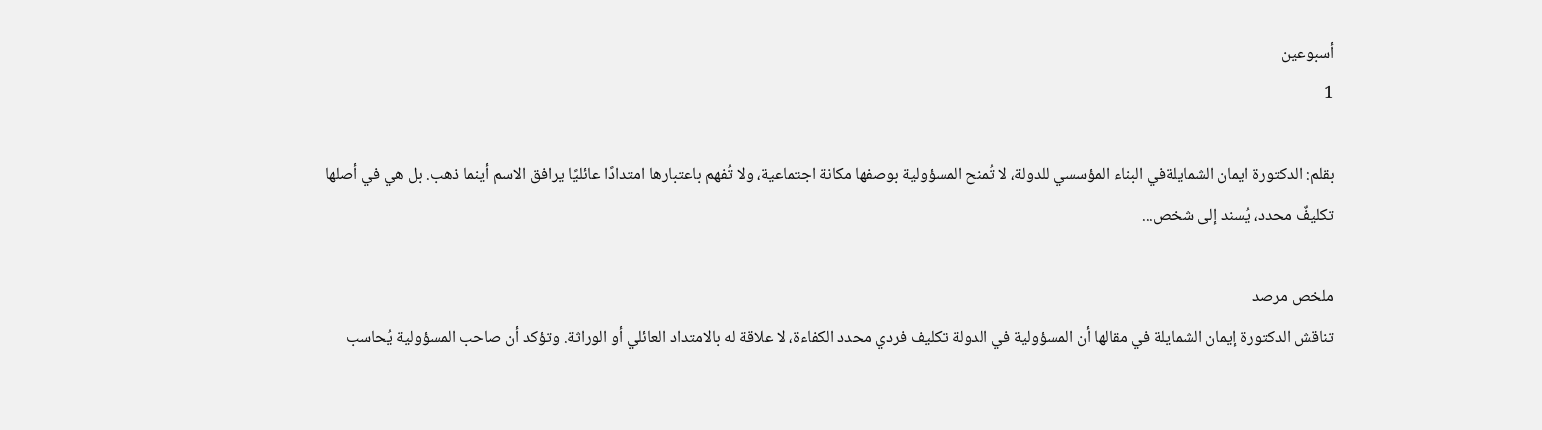أسبوعين
1

بقلم: الدكتورة ايمان الشمايلةفي البناء المؤسسي للدولة، لا تُمنح المسؤولية بوصفها مكانة اجتماعية، ولا تُفهم باعتبارها امتدادًا عائليًا يرافق الاسم أينما ذهب. بل هي في أصلها تكليفٌ محدد، يُسند إلى شخص...

ملخص مرصد
تناقش الدكتورة إيمان الشمايلة في مقالها أن المسؤولية في الدولة تكليف فردي محدد الكفاءة، لا علاقة له بالامتداد العائلي أو الوراثة. وتؤكد أن صاحب المسؤولية يُحاسب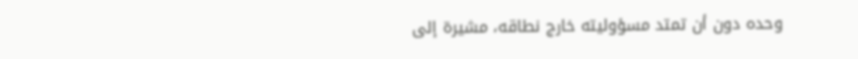وحده دون أن تمتد مسؤوليته خارج نطاقه، مشيرة إلى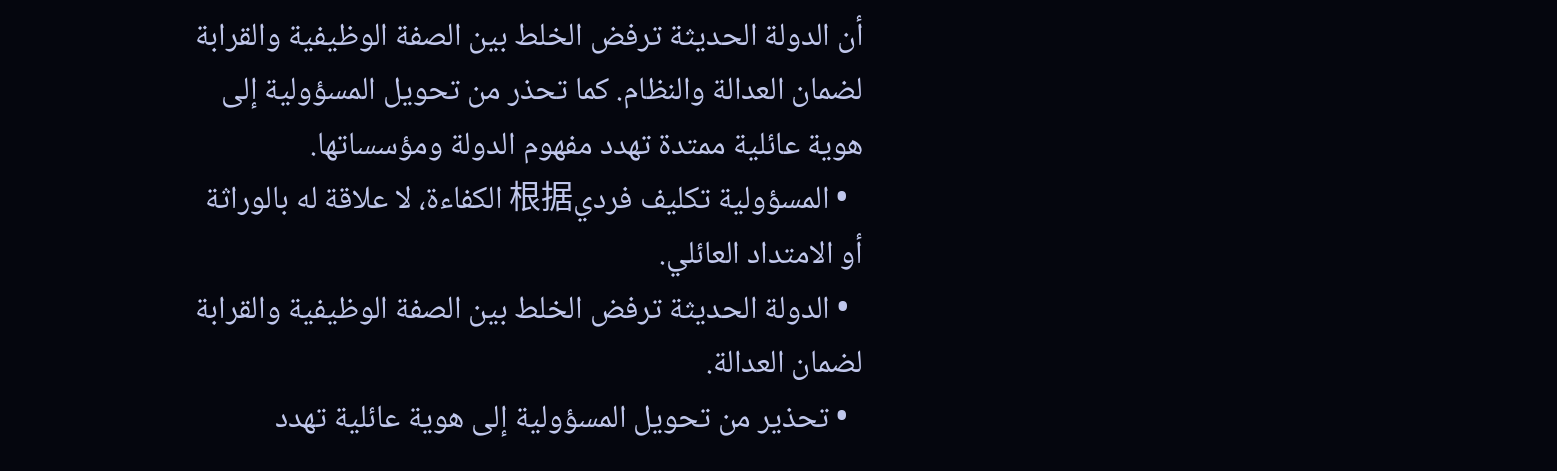أن الدولة الحديثة ترفض الخلط بين الصفة الوظيفية والقرابة لضمان العدالة والنظام. كما تحذر من تحويل المسؤولية إلى هوية عائلية ممتدة تهدد مفهوم الدولة ومؤسساتها.
  • المسؤولية تكليف فردي根据 الكفاءة، لا علاقة له بالوراثة أو الامتداد العائلي.
  • الدولة الحديثة ترفض الخلط بين الصفة الوظيفية والقرابة لضمان العدالة.
  • تحذير من تحويل المسؤولية إلى هوية عائلية تهدد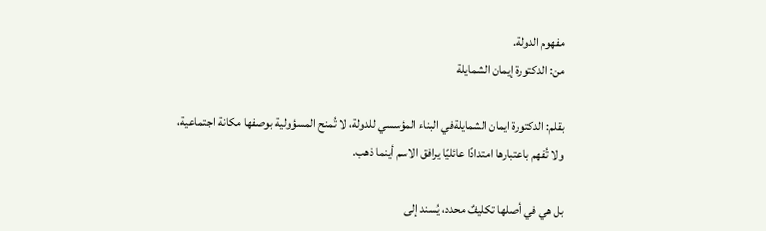مفهوم الدولة.
من: الدكتورة إيمان الشمايلة

بقلم: الدكتورة ايمان الشمايلةفي البناء المؤسسي للدولة، لا تُمنح المسؤولية بوصفها مكانة اجتماعية، ولا تُفهم باعتبارها امتدادًا عائليًا يرافق الاسم أينما ذهب.

بل هي في أصلها تكليفٌ محدد، يُسند إلى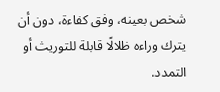شخص بعينه، وفق كفاءة، دون أن يترك وراءه ظلالًا قابلة للتوريث أو التمدد.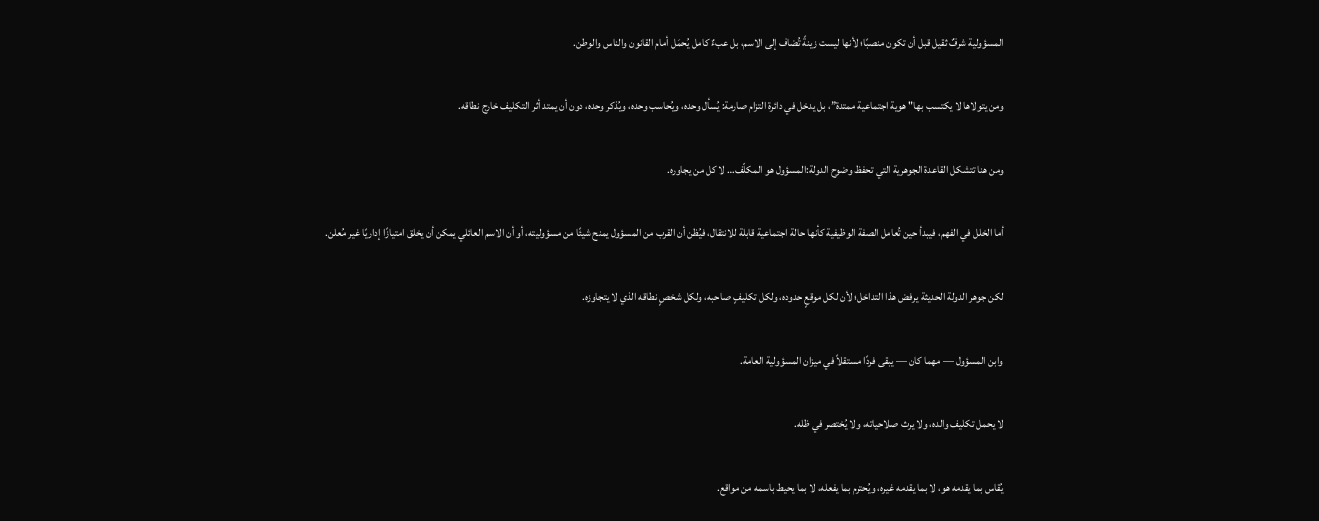المسؤولية شرفٌ ثقيل قبل أن تكون منصبًا؛ لأنها ليست زينةً تُضاف إلى الاسم، بل عبءٌ كامل يُحمَل أمام القانون والناس والوطن.

ومن يتولاها لا يكتسب بها" هوية اجتماعية ممتدة”، بل يدخل في دائرة التزام صارمة: يُسأل وحده، ويُحاسب وحده، ويُذكر وحده، دون أن يمتد أثر التكليف خارج نطاقه.

ومن هنا تتشكل القاعدة الجوهرية التي تحفظ وضوح الدولة:المسؤول هو المكلّف… لا كل من يجاوره.

أما الخلل في الفهم، فيبدأ حين تُعامل الصفة الوظيفية كأنها حالة اجتماعية قابلة للانتقال، فيُظن أن القرب من المسؤول يمنح شيئًا من مسؤوليته، أو أن الاسم العائلي يمكن أن يخلق امتيازًا إداريًا غير مُعلن.

لكن جوهر الدولة الحديثة يرفض هذا التداخل؛ لأن لكل موقعٍ حدوده، ولكل تكليفٍ صاحبه، ولكل شخصٍ نطاقه الذي لا يتجاوزه.

وابن المسؤول — مهما كان — يبقى فردًا مستقلاً في ميزان المسؤولية العامة.

لا يحمل تكليف والده، ولا يرث صلاحياته، ولا يُختصر في ظله.

يُقاس بما يقدمه هو، لا بما يقدمه غيره، ويُحترم بما يفعله، لا بما يحيط باسمه من مواقع.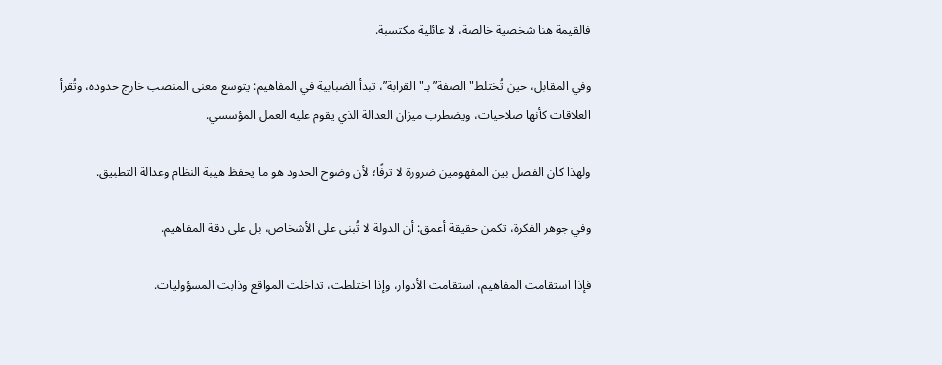فالقيمة هنا شخصية خالصة، لا عائلية مكتسبة.

وفي المقابل، حين تُختلط" الصفة” بـ" القرابة”، تبدأ الضبابية في المفاهيم: يتوسع معنى المنصب خارج حدوده، وتُقرأ العلاقات كأنها صلاحيات، ويضطرب ميزان العدالة الذي يقوم عليه العمل المؤسسي.

ولهذا كان الفصل بين المفهومين ضرورة لا ترفًا؛ لأن وضوح الحدود هو ما يحفظ هيبة النظام وعدالة التطبيق.

وفي جوهر الفكرة، تكمن حقيقة أعمق: أن الدولة لا تُبنى على الأشخاص، بل على دقة المفاهيم.

فإذا استقامت المفاهيم، استقامت الأدوار، وإذا اختلطت، تداخلت المواقع وذابت المسؤوليات.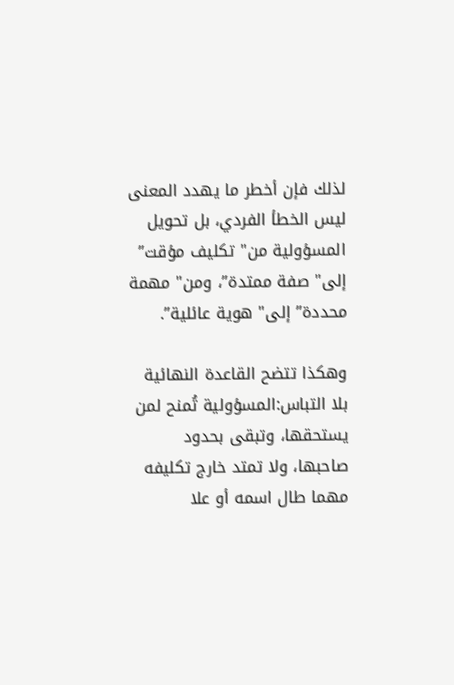لذلك فإن أخطر ما يهدد المعنى ليس الخطأ الفردي، بل تحويل المسؤولية من" تكليف مؤقت” إلى" صفة ممتدة”، ومن" مهمة محددة” إلى" هوية عائلية”.

وهكذا تتضح القاعدة النهائية بلا التباس:المسؤولية تُمنح لمن يستحقها، وتبقى بحدود صاحبها، ولا تمتد خارج تكليفه مهما طال اسمه أو علا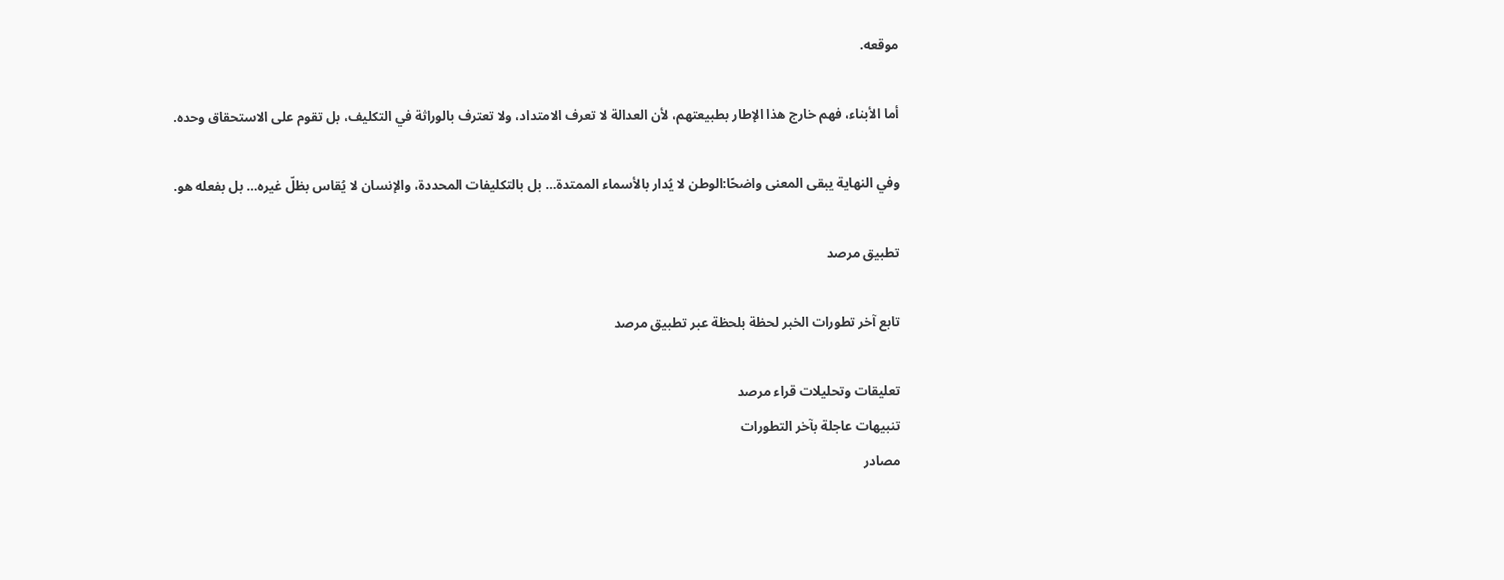موقعه.

أما الأبناء، فهم خارج هذا الإطار بطبيعتهم، لأن العدالة لا تعرف الامتداد، ولا تعترف بالوراثة في التكليف، بل تقوم على الاستحقاق وحده.

وفي النهاية يبقى المعنى واضحًا:الوطن لا يُدار بالأسماء الممتدة… بل بالتكليفات المحددة، والإنسان لا يُقاس بظلّ غيره… بل بفعله هو.

تطبيق مرصد

تابع آخر تطورات الخبر لحظة بلحظة عبر تطبيق مرصد

تعليقات وتحليلات قراء مرصد
تنبيهات عاجلة بآخر التطورات
مصادر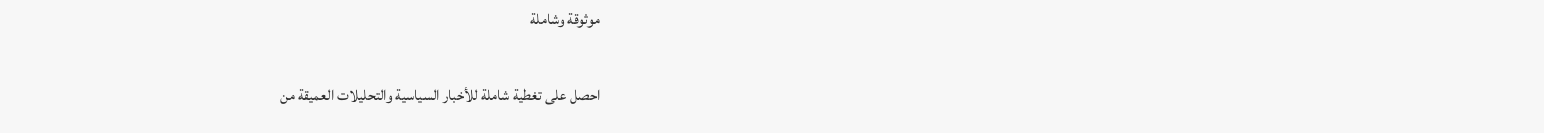موثوقة وشاملة

احصل على تغطية شاملة للأخبار السياسية والتحليلات العميقة من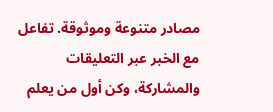مصادر متنوعة وموثوقة. تفاعل مع الخبر عبر التعليقات والمشاركة، وكن أول من يعلم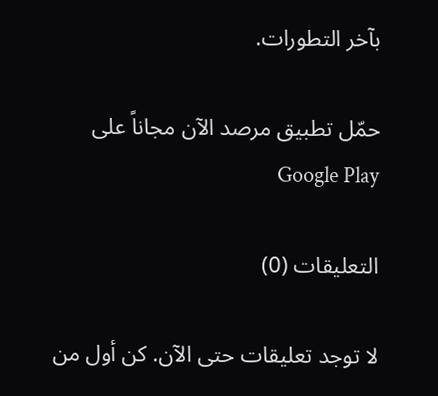بآخر التطورات.

حمّل تطبيق مرصد الآن مجاناً على Google Play

التعليقات (0)

لا توجد تعليقات حتى الآن. كن أول من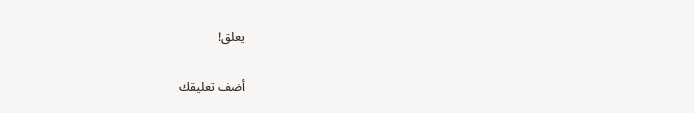يعلق!

أضف تعليقك